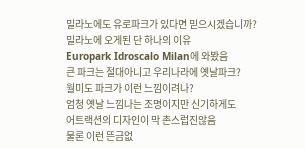밀라노에도 유로파크가 있다면 믿으시겠습니까?
밀라노에 오게된 단 하나의 이유
Europark Idroscalo Milan에 와봤음
큰 파크는 절대아니고 우리나라에 옛날파크?
월미도 파크가 이런 느낌이려나?
엄청 옛날 느낌나는 조명이지만 신기하게도
어트랙션의 디자인이 막 촌스럽진않음
물론 이런 뜬금없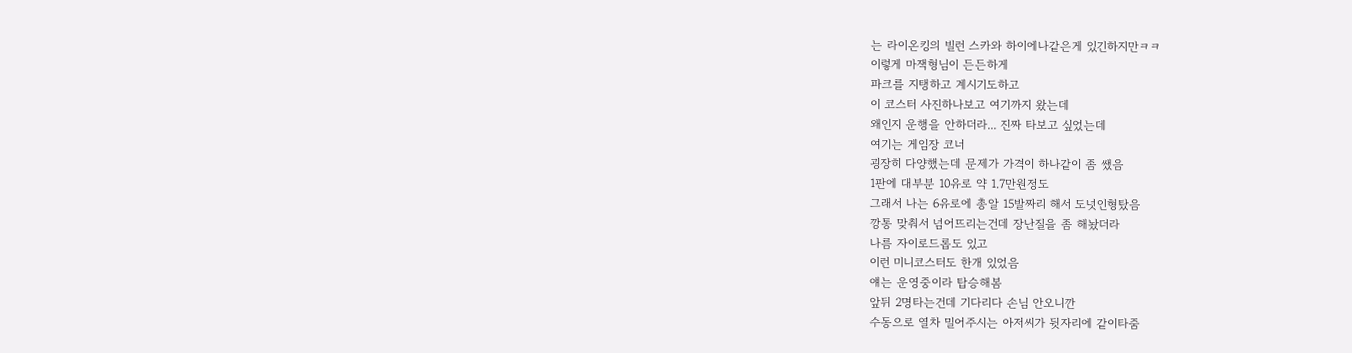는 라이온킹의 빌런 스카와 하이에나같은게 있긴하지만ㅋㅋ
이렇게 마잭형님이 든든하게
파크를 지탱하고 계시기도하고
이 코스터 사진하나보고 여기까지 왔는데
왜인지 운행을 안하더라... 진짜 타보고 싶었는데
여기는 게임장 코너
굉장히 다양했는데 문제가 가격이 하나같이 좀 쌨음
1판에 대부분 10유로 약 1.7만원정도
그래서 나는 6유로에 총알 15발짜리 해서 도넛인형탔음
깡통 맞춰서 넘어뜨리는건데 장난질을 좀 해놨더라
나름 자이로드롭도 있고
이런 미니코스터도 한개 있었음
얘는 운영중이라 탑승해봄
앞뒤 2명타는건데 기다리다 손님 안오니깐
수동으로 열차 밀어주시는 아저씨가 뒷자리에 같이타줌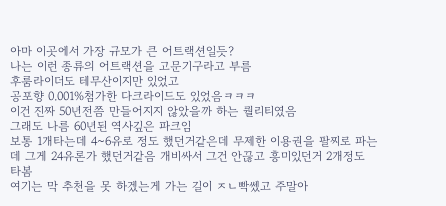아마 이곳에서 가장 규모가 큰 어트랙션일듯?
나는 이런 종류의 어트랙션을 고문기구라고 부름
후룸라이더도 테무산이지만 있었고
공포향 0.001%첨가한 다크라이드도 있었음ㅋㅋㅋ
이건 진짜 50년전쯤 만들어지지 않았을까 하는 퀄리티였음
그래도 나름 60년된 역사깊은 파크임
보통 1개타는데 4~6유로 정도 했던거같은데 무제한 이용권을 팔찌로 파는데 그게 24유론가 했던거같음 개비싸서 그건 안끊고 흥미있던거 2개정도 타봄
여기는 막 추천을 못 하겠는게 가는 길이 ㅈㄴ빡쎘고 주말아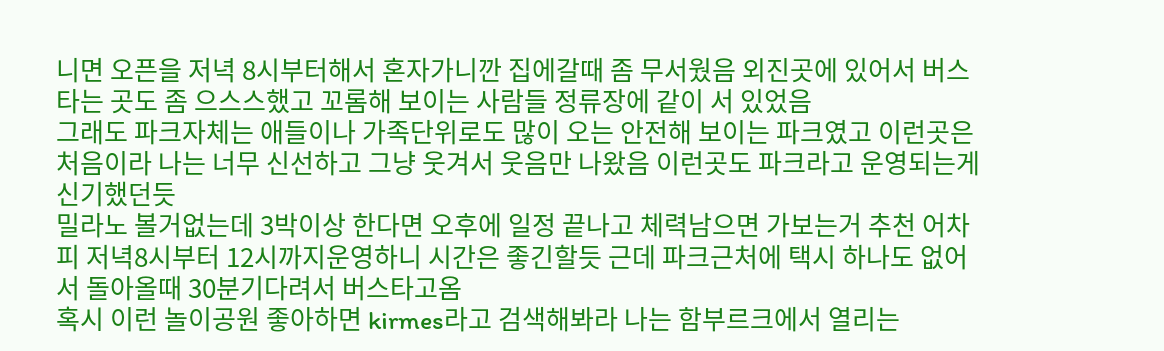니면 오픈을 저녁 8시부터해서 혼자가니깐 집에갈때 좀 무서웠음 외진곳에 있어서 버스타는 곳도 좀 으스스했고 꼬롬해 보이는 사람들 정류장에 같이 서 있었음
그래도 파크자체는 애들이나 가족단위로도 많이 오는 안전해 보이는 파크였고 이런곳은 처음이라 나는 너무 신선하고 그냥 웃겨서 웃음만 나왔음 이런곳도 파크라고 운영되는게 신기했던듯
밀라노 볼거없는데 3박이상 한다면 오후에 일정 끝나고 체력남으면 가보는거 추천 어차피 저녁8시부터 12시까지운영하니 시간은 좋긴할듯 근데 파크근처에 택시 하나도 없어서 돌아올때 30분기다려서 버스타고옴
혹시 이런 놀이공원 좋아하면 kirmes라고 검색해봐라 나는 함부르크에서 열리는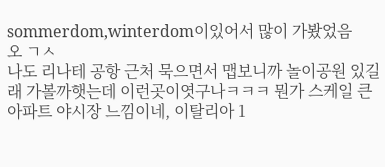sommerdom,winterdom이있어서 많이 가봤었음
오 ㄱㅅ
나도 리나테 공항 근처 묵으면서 맵보니까 놀이공원 있길래 가볼까햇는데 이런곳이엿구나ㅋㅋㅋ 뭔가 스케일 큰 아파트 야시장 느낌이네, 이탈리아 1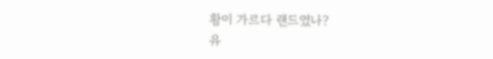황이 가르다 랜드였나?
유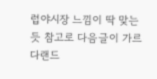럽야시장 느낌이 딱 맞는듯 참고로 다음글이 가르다랜드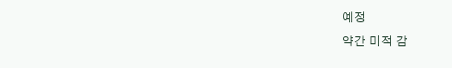예정
약간 미적 감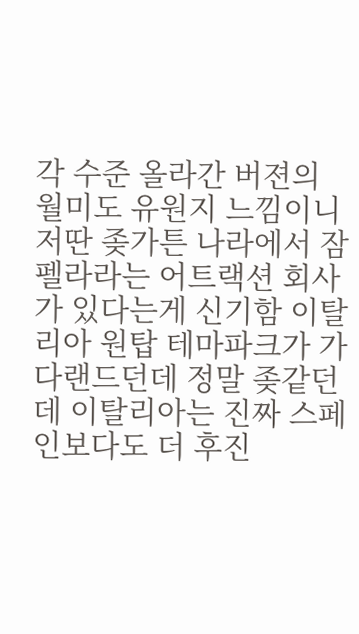각 수준 올라간 버젼의 월미도 유원지 느낌이니
저딴 좆가튼 나라에서 잠펠라라는 어트랙션 회사가 있다는게 신기함 이탈리아 원탑 테마파크가 가다랜드던데 정말 좆같던데 이탈리아는 진짜 스페인보다도 더 후진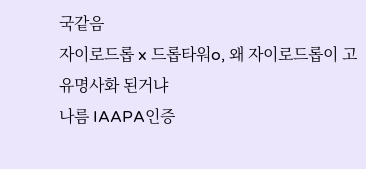국같음
자이로드롭 x 드롭타워o, 왜 자이로드롭이 고유명사화 된거냐
나름 IAAPA인증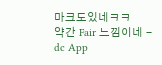마크도있네ㅋㅋ
약간 Fair 느낌이네 - dc App